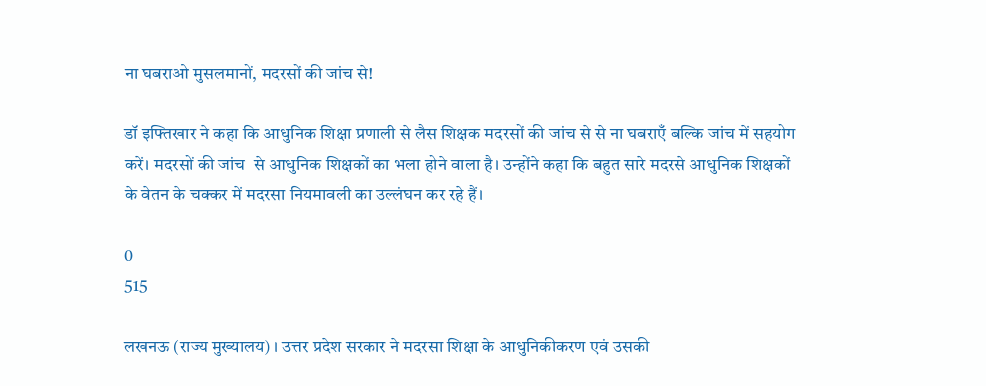ना घबराओ मुसलमानों, मदरसों की जांच से!

डॉ इफ्तिखार ने कहा कि आधुनिक शिक्षा प्रणाली से लैस शिक्षक मदरसों की जांच से से ना घबराएँ बल्कि जांच में सहयोग करें। मदरसों की जांच  से आधुनिक शिक्षकों का भला होने वाला है। उन्होंने कहा कि बहुत सारे मदरसे आधुनिक शिक्षकों के वेतन के चक्कर में मदरसा नियमावली का उल्लंघन कर रहे हैं।

0
515

लखनऊ (राज्य मुख्यालय) । उत्तर प्रदेश सरकार ने मदरसा शिक्षा के आधुनिकीकरण एवं उसकी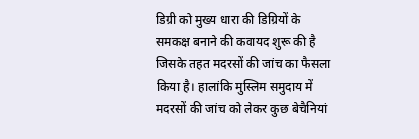डिग्री को मुख्य धारा की डिग्रियों के समकक्ष बनाने की कवायद शुरू की है जिसके तहत मदरसों की जांच का फैसला किया है। हालांकि मुस्लिम समुदाय में मदरसों की जांच को लेकर कुछ बेचैनियां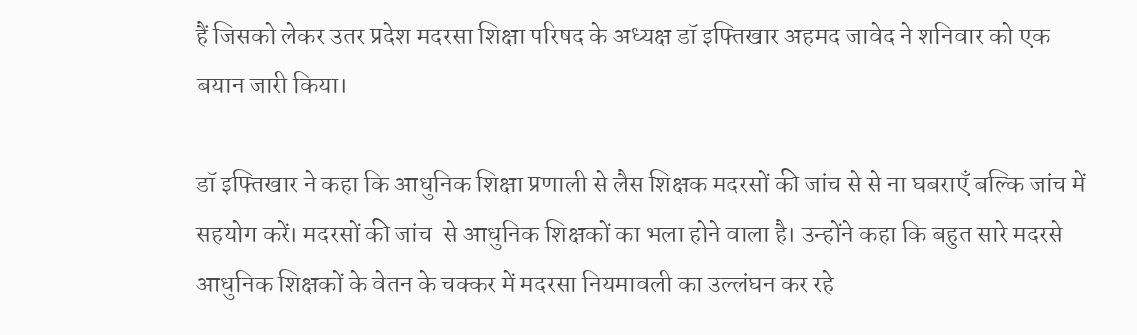हैं जिसको लेकर उतर प्रदेश मदरसा शिक्षा परिषद के अध्यक्ष डॉ इफ्तिखार अहमद जावेद ने शनिवार को एक बयान जारी किया।

डॉ इफ्तिखार ने कहा कि आधुनिक शिक्षा प्रणाली से लैस शिक्षक मदरसों की जांच से से ना घबराएँ बल्कि जांच में सहयोग करें। मदरसों की जांच  से आधुनिक शिक्षकों का भला होने वाला है। उन्होंने कहा कि बहुत सारे मदरसे आधुनिक शिक्षकों के वेतन के चक्कर में मदरसा नियमावली का उल्लंघन कर रहे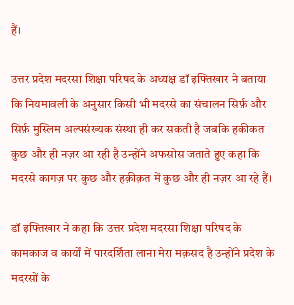हैं।

उत्तर प्रदेश मदरसा शिक्षा परिषद के अध्यक्ष डॉ इफ्तिखार ने बताया कि नियमावली के अनुसार किसी भी मदरसे का संचालन सिर्फ़ और सिर्फ़ मुस्लिम अल्पसंख्यक संस्था ही कर सकती है जबकि हकीकत कुछ और ही नज़र आ रही है उन्होंने अफसोस जताते हुए कहा कि मदरसे कागज़ पर कुछ और हक़ीक़त में कुछ और ही नज़र आ रहे हैं।

डॉ इफ्तिखार ने कहा कि उत्तर प्रदेश मदरसा शिक्षा परिषद के कामकाज व कार्यों में पारदर्शिता लाना मेरा मक़सद है उन्होंने प्रदेश के मदरसों के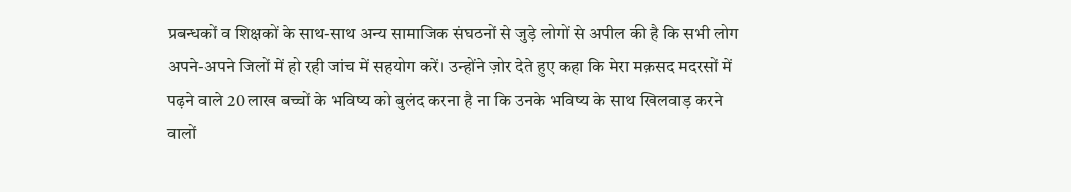प्रबन्धकों व शिक्षकों के साथ-साथ अन्य सामाजिक संघठनों से जुड़े लोगों से अपील की है कि सभी लोग अपने-अपने जिलों में हो रही जांच में सहयोग करें। उन्होंने ज़ोर देते हुए कहा कि मेरा मक़सद मदरसों में पढ़ने वाले 20 लाख बच्चों के भविष्य को बुलंद करना है ना कि उनके भविष्य के साथ खिलवाड़ करने वालों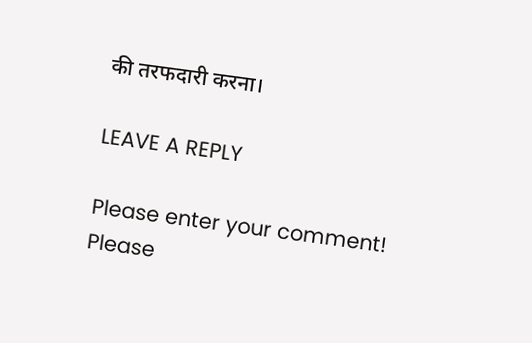की तरफदारी करना।

LEAVE A REPLY

Please enter your comment!
Please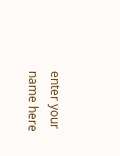enter your name here